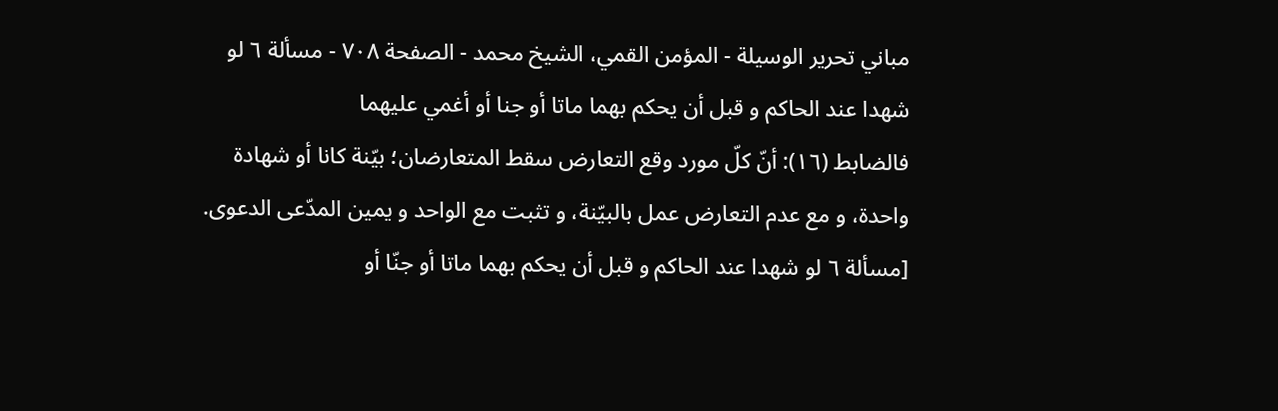مباني تحرير الوسيلة - المؤمن القمي، الشيخ محمد - الصفحة ٧٠٨ - مسألة ٦ لو شهدا عند الحاكم و قبل أن يحكم بهما ماتا أو جنا أو أغمي عليهما
فالضابط (١٦): أنّ كلّ مورد وقع التعارض سقط المتعارضان؛ بيّنة كانا أو شهادة واحدة، و مع عدم التعارض عمل بالبيّنة، و تثبت مع الواحد و يمين المدّعى الدعوى.
[مسألة ٦ لو شهدا عند الحاكم و قبل أن يحكم بهما ماتا أو جنّا أو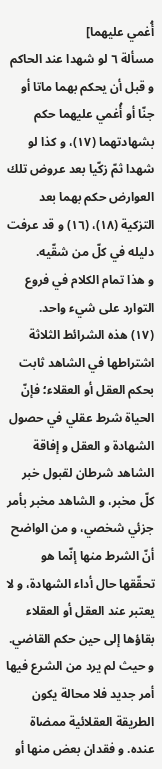أُغمي عليهما]
مسألة ٦ لو شهدا عند الحاكم و قبل أن يحكم بهما ماتا أو جنّا أو أُغمي عليهما حكم بشهادتهما (١٧)، و كذا لو شهدا ثمّ زكّيا بعد عروض تلك العوارض حكم بهما بعد التزكية (١٨)، (١٦) و قد عرفت دليله في كلّ من شقّيه.
و هذا تمام الكلام في فروع التوارد على شيء واحد.
(١٧) هذه الشرائط الثلاثة اشتراطها في الشاهد ثابت بحكم العقل أو العقلاء؛ فإنّ الحياة شرط عقلي في حصول الشهادة و العقل و إفاقة الشاهد شرطان لقبول خبر كلّ مخبر، و الشاهد مخبر بأمر جزئي شخصي، و من الواضح أنّ الشرط منها إنّما هو تحقّقها حال أداء الشهادة، و لا يعتبر عند العقل أو العقلاء بقاؤها إلى حين حكم القاضي. و حيث لم يرد من الشرع فيها أمر جديد فلا محالة يكون الطريقة العقلائية ممضاة عنده. و فقدان بعض منها أو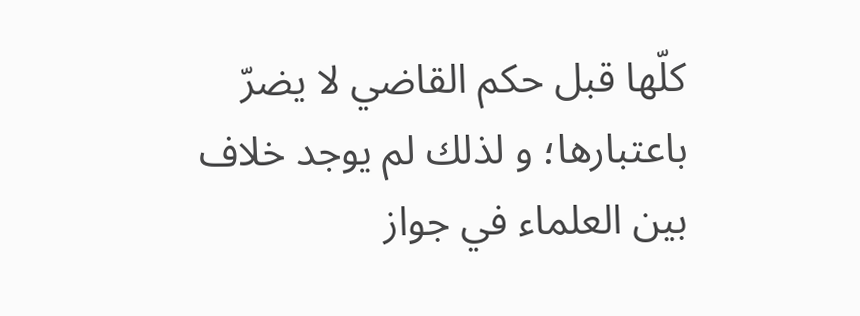كلّها قبل حكم القاضي لا يضرّ باعتبارها؛ و لذلك لم يوجد خلاف بين العلماء في جواز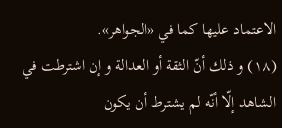الاعتماد عليها كما في «الجواهر».
(١٨) و ذلك أنّ الثقة أو العدالة و إن اشترطت في الشاهد إلّا أنّه لم يشترط أن يكون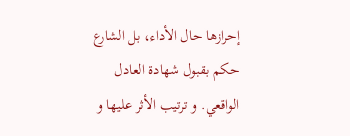إحرازها حال الأداء، بل الشارع حكم بقبول شهادة العادل الواقعي. و ترتيب الأثر عليها و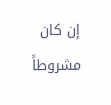إن كان مشروطاً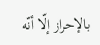بالإحراز إلّا أنّه